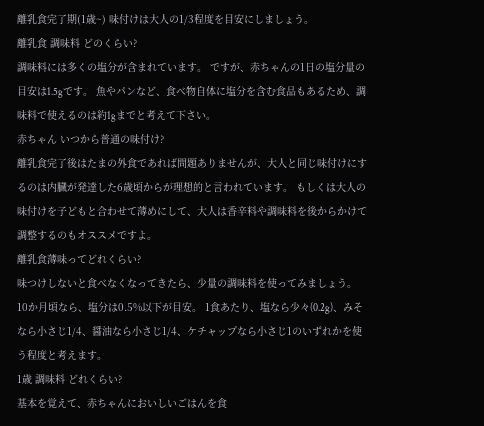離乳食完了期(1歳~) 味付けは大人の1/3程度を目安にしましょう。
離乳食 調味料 どのくらい?
調味料には多くの塩分が含まれています。 ですが、赤ちゃんの1日の塩分量の目安は1.5gです。 魚やパンなど、食べ物自体に塩分を含む食品もあるため、調味料で使えるのは約1gまでと考えて下さい。
赤ちゃん いつから普通の味付け?
離乳食完了後はたまの外食であれば問題ありませんが、大人と同じ味付けにするのは内臓が発達した6歳頃からが理想的と言われています。 もしくは大人の味付けを子どもと合わせて薄めにして、大人は香辛料や調味料を後からかけて調整するのもオススメですよ。
離乳食薄味ってどれくらい?
味つけしないと食べなくなってきたら、少量の調味料を使ってみましょう。 10か月頃なら、塩分は0.5%以下が目安。 1食あたり、塩なら少々(0.2g)、みそなら小さじ1/4、醤油なら小さじ1/4、ケチャップなら小さじ1のいずれかを使う程度と考えます。
1歳 調味料 どれくらい?
基本を覚えて、赤ちゃんにおいしいごはんを食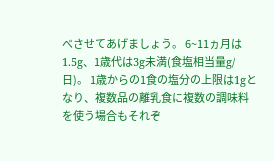べさせてあげましょう。 6~11ヵ月は1.5g、1歳代は3g未満(食塩相当量g/日)。 1歳からの1食の塩分の上限は1gとなり、複数品の離乳食に複数の調味料を使う場合もそれぞ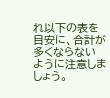れ以下の表を目安に、合計が多くならないように注意しましょう。